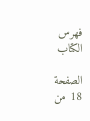فهرس الكتاب

الصفحة 18 من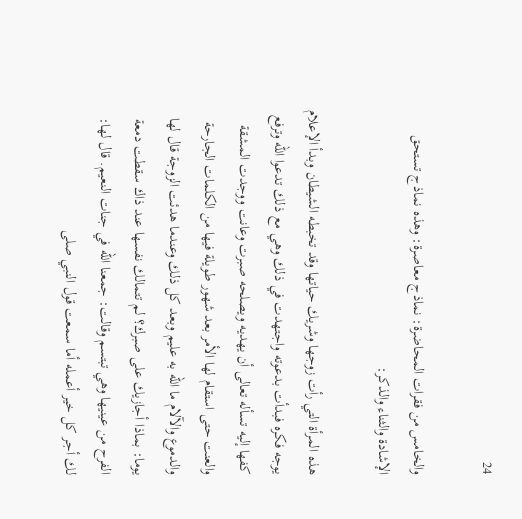24

والخامس من فقرات المحاضرة: نماذج معاصرة: وهذه نماذج تستحق الإشادة والثناء والذكر:

هذه المرأة التي رأت زوجها وشريك حياتها وقد تخبطه الشيطان وبدأ الإعلام يوجه فكره فبدأت بدعوته واجتهدت في ذلك وهي مع ذلك تدعوا الله وترفع كفها إليه تسأله تعالى أن يهديه ويصلحه صبرت وعانت ووجدت المشقة والعنت حتى استقام لها الأمر بعد شهور طويلة فيها من الكلمات الجارحة والدموع والآلام ما الله به عليم وبعد كل ذلك وعندما هدئت الزوجة قال لها يوما: بماذا أجازيك على صبرك؟ لم تتمالك نفسها عند ذاك سقطت دمعة الفرح من عينيها وهي تبتسم وقالت: جمعنا الله في جنات النعيم. قال لها: لك أجر كل خير أعمله أما سمعت قول النبي صلى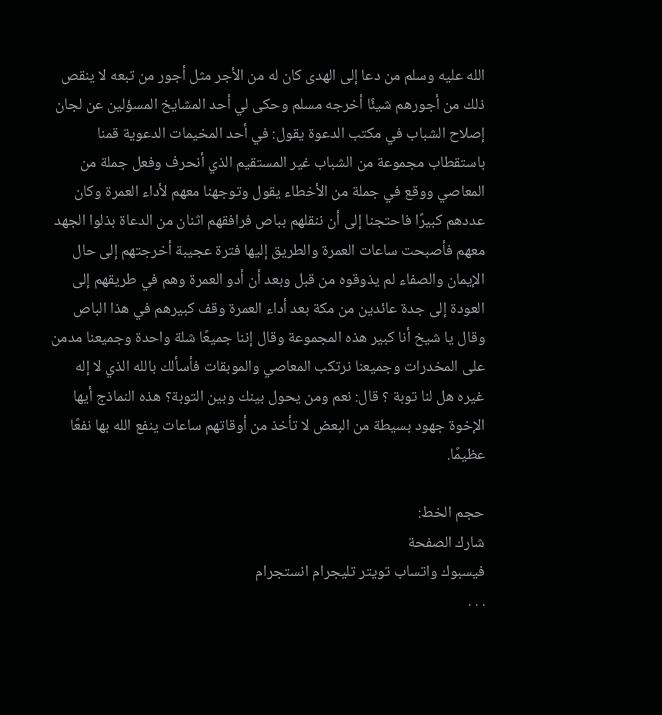الله عليه وسلم من دعا إلى الهدى كان له من الأجر مثل أجور من تبعه لا ينقص ذلك من أجورهم شيئًا أخرجه مسلم وحكى لي أحد المشايخ المسؤلين عن لجان إصلاح الشباب في مكتب الدعوة يقول: في أحد المخيمات الدعوية قمنا باستقطاب مجموعة من الشباب غير المستقيم الذي أنحرف وفعل جملة من المعاصي ووقع في جملة من الأخطاء يقول وتوجهنا معهم لأداء العمرة وكان عددهم كبيرًا فاحتجنا إلى أن ننقلهم بباص فرافقهم اثنان من الدعاة بذلوا الجهد معهم فأصبحت ساعات العمرة والطريق إليها فترة عجيبة أخرجتهم إلى حال الإيمان والصفاء لم يذوقوه من قبل وبعد أن أدو العمرة وهم في طريقهم إلى العودة إلى جدة عائدين من مكة بعد أداء العمرة وقف كبيرهم في هذا الباص وقال يا شيخ أنا كبير هذه المجموعة وقال إننا جميعًا شلة واحدة وجميعنا مدمن على المخدرات وجميعنا نرتكب المعاصي والموبقات فأسألك بالله الذي لا إله غيره هل لنا توبة ؟ قال: نعم ومن يحول بينك وبين التوبة؟ هذه النماذج أيها الإخوة جهود بسيطة من البعض لا تأخذ من أوقاتهم ساعات ينفع الله بها نفعًا عظيمًا.

حجم الخط:
شارك الصفحة
فيسبوك واتساب تويتر تليجرام انستجرام
. . .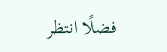فضلًا انتظر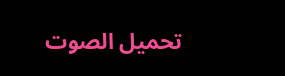تحميل الصوت